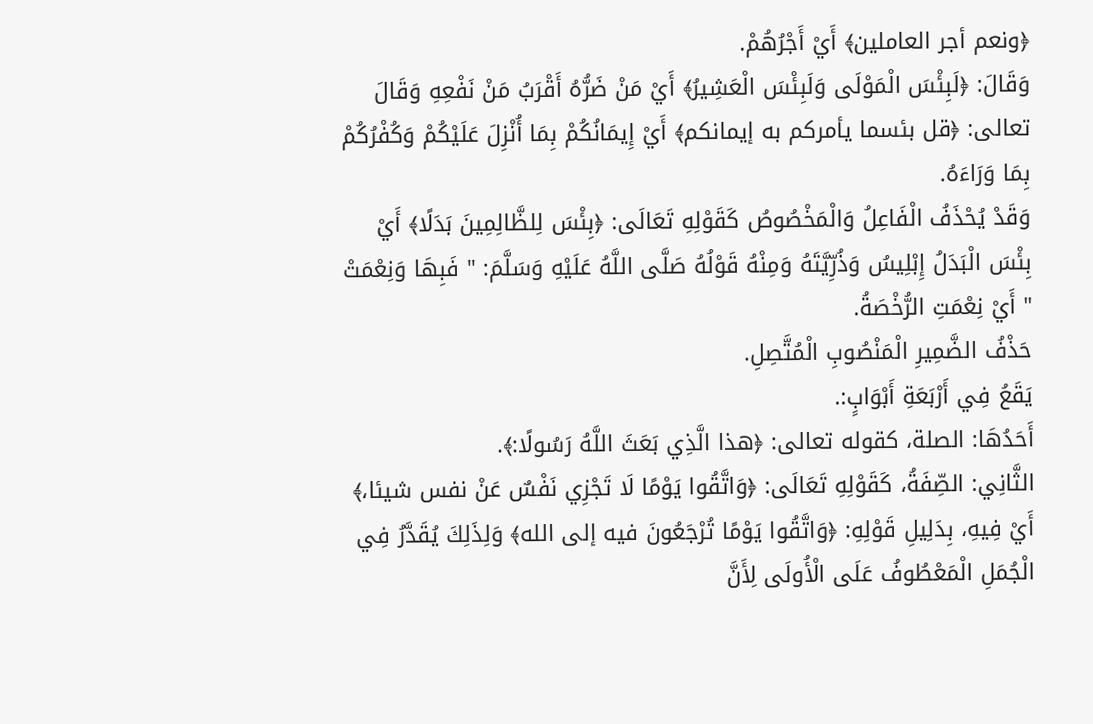﴿ونعم أجر العاملين﴾ أَيْ أَجْرُهُمْ.
وَقَالَ: ﴿لَبِئْسَ الْمَوْلَى وَلَبِئْسَ الْعَشِيرُ﴾ أَيْ مَنْ ضَرُّهُ أَقْرَبُ مَنْ نَفْعِهِ وَقَالَ تعالى: ﴿قل بئسما يأمركم به إيمانكم﴾ أَيْ إِيمَانُكُمْ بِمَا أُنْزِلَ عَلَيْكُمْ وَكُفْرُكُمْ بِمَا وَرَاءَهُ.
وَقَدْ يُحْذَفُ الْفَاعِلُ وَالْمَخْصُوصُ كَقَوْلِهِ تَعَالَى: ﴿بِئْسَ لِلظَّالِمِينَ بَدَلًا﴾ أَيْ بِئْسَ الْبَدَلُ إِبْلِيسُ وَذُرِّيَّتَهُ وَمِنْهُ قَوْلُهُ صَلَّى اللَّهُ عَلَيْهِ وَسَلَّمَ: " فَبِهَا وَنِعْمَتْ " أَيْ نِعْمَتِ الرُّخْصَةُ.
حَذْفُ الضَّمِيرِ الْمَنْصُوبِ الْمُتَّصِلِ.
يَقَعُ فِي أَرْبَعَةِ أَبْوَابٍ:.
أَحَدُهَا: الصلة، كقوله تعالى: ﴿هذا الَّذِي بَعَثَ اللَّهُ رَسُولًا:﴾.
الثَّانِي: الصِّفَةُ، كَقَوْلِهِ تَعَالَى: ﴿وَاتَّقُوا يَوْمًا لَا تَجْزِي نَفْسٌ عَنْ نفس شيئا،﴾ أَيْ فِيهِ، بِدَلِيلِ قَوْلِهِ: ﴿وَاتَّقُوا يَوْمًا تُرْجَعُونَ فيه إلى الله﴾ وَلِذَلِكَ يُقَدَّرُ فِي الْجُمَلِ الْمَعْطُوفُ عَلَى الْأُولَى لِأَنَّ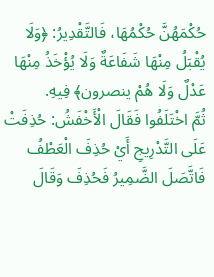حُكْمَهُنَّ حُكْمُهَا، فَالتَّقْدِيرُ: ﴿وَلَا يُقْبَلُ مِنْهَا شَفَاعَةٌ وَلَا يُؤْخَذُ مِنْهَا عَدْلٌ وَلَا هُمْ ينصرون﴾ فِيهِ.
ثُمَّ اخْتَلَفُوا فَقَالَ الْأَخْفَشُ: حُذِفَتْ عَلَى التَّدْرِيجِ أَيْ حُذِفَ الْعَطْفُ فَاتَّصَلَ الضَّمِيرُ فَحُذِفَ وَقَالَ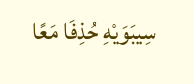سِيبَوَيْهِ حُذِفَا مَعًا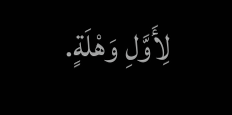لِأَوَّلِ وَهْلَةٍ.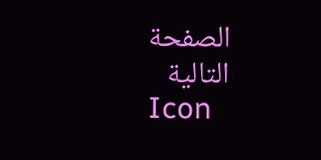الصفحة التالية
Icon